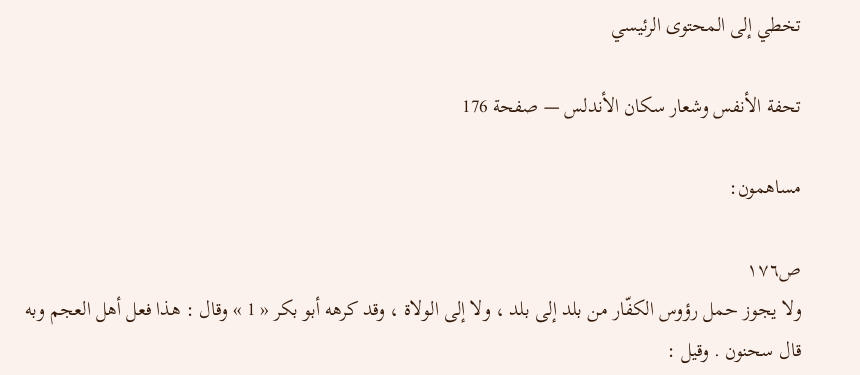تخطي إلى المحتوى الرئيسي

تحفة الأنفس وشعار سكان الأندلس — صفحة 176

مساهمون:

ص١٧٦
ولا يجوز حمل رؤوس الكفّار من بلد إلى بلد ، ولا إلى الولاة ، وقد كرهه أبو بكر « 1 » وقال : هذا فعل أهل العجم وبه قال سحنون . وقيل :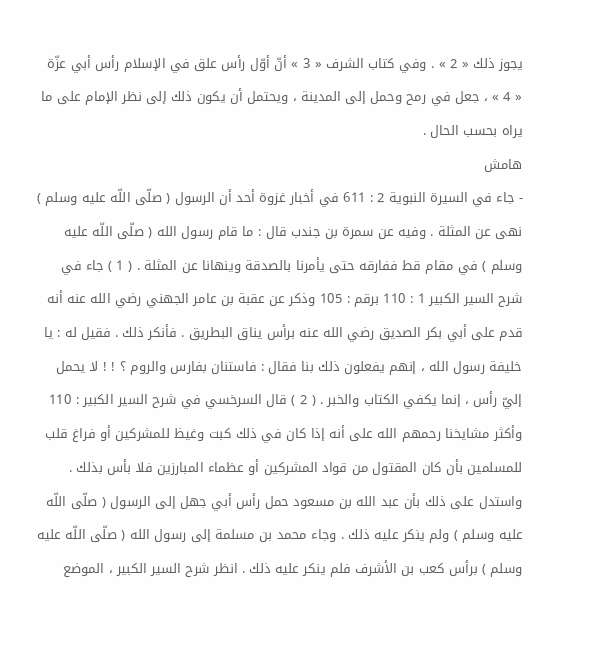يجوز ذلك « 2 » . وفي كتاب الشرف « 3 » أنّ أوّل رأس علق في الإسلام رأس أبي عزّة « 4 » ، جعل في رمح وحمل إلى المدينة ، ويحتمل أن يكون ذلك إلى نظر الإمام على ما يراه بحسب الحال .
هامش
- جاء في السيرة النبوية 2 : 611 في أخبار غزوة أحد أن الرسول ( صلّى اللّه عليه وسلم ) نهى عن المثلة . وفيه عن سمرة بن جندب قال : ما قام رسول الله ( صلّى اللّه عليه وسلم ) في مقام قط ففارقه حتى يأمرنا بالصدقة وينهانا عن المثلة . ( 1 ) جاء في شرح السير الكبير 1 : 110 برقم : 105 وذكر عن عقبة بن عامر الجهني رضي الله عنه أنه قدم على أبي بكر الصديق رضي الله عنه برأس يناق البطريق . فأنكر ذلك . فقيل له : يا خليفة رسول الله ، إنهم يفعلون ذلك بنا فقال : فاستنان بفارس والروم ؟ ! ! لا يحمل إليّ رأس ، إنما يكفي الكتاب والخبر . ( 2 ) قال السرخسي في شرح السير الكبير : 110 وأكثر مشايخنا رحمهم الله على أنه إذا كان في ذلك كبت وغيظ للمشركين أو فراغ قلب للمسلمين بأن كان المقتول من قواد المشركين أو عظماء المبارزين فلا بأس بذلك . واستدل على ذلك بأن عبد الله بن مسعود حمل رأس أبي جهل إلى الرسول ( صلّى اللّه عليه وسلم ) ولم ينكر عليه ذلك . وجاء محمد بن مسلمة إلى رسول الله ( صلّى اللّه عليه وسلم ) برأس كعب بن الأشرف فلم ينكر عليه ذلك . انظر شرح السير الكبير ، الموضع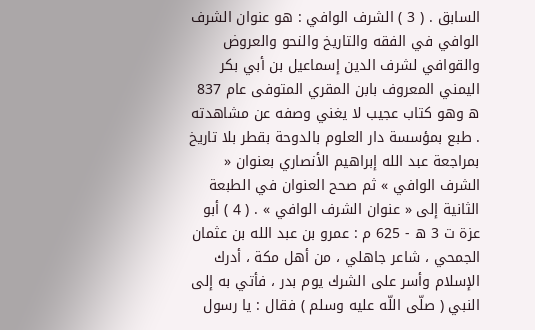السابق . ( 3 ) الشرف الوافي : هو عنوان الشرف الوافي في الفقه والتاريخ والنحو والعروض والقوافي لشرف الدين إسماعيل بن أبي بكر اليمني المعروف بابن المقري المتوفى عام 837 ه وهو كتاب عجيب لا يغني وصفه عن مشاهدته . طبع بمؤسسة دار العلوم بالدوحة بقطر بلا تاريخ بمراجعة عبد الله إبراهيم الأنصاري بعنوان « الشرف الوافي » ثم صحح العنوان في الطبعة الثانية إلى « عنوان الشرف الوافي » . ( 4 ) أبو عزة ت 3 ه - 625 م : عمرو بن عبد الله بن عثمان الجمحي ، شاعر جاهلي ، من أهل مكة ، أدرك الإسلام وأسر على الشرك يوم بدر ، فأتي به إلى النبي ( صلّى اللّه عليه وسلم ) فقال : يا رسول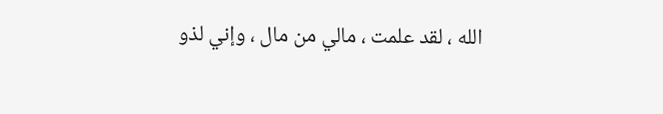الله ، لقد علمت ، مالي من مال ، وإني لذو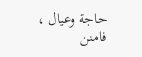حاجة وعيال ، فامنن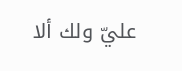عليّ ولك ألا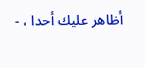أظاهر عليك أحدا ، -